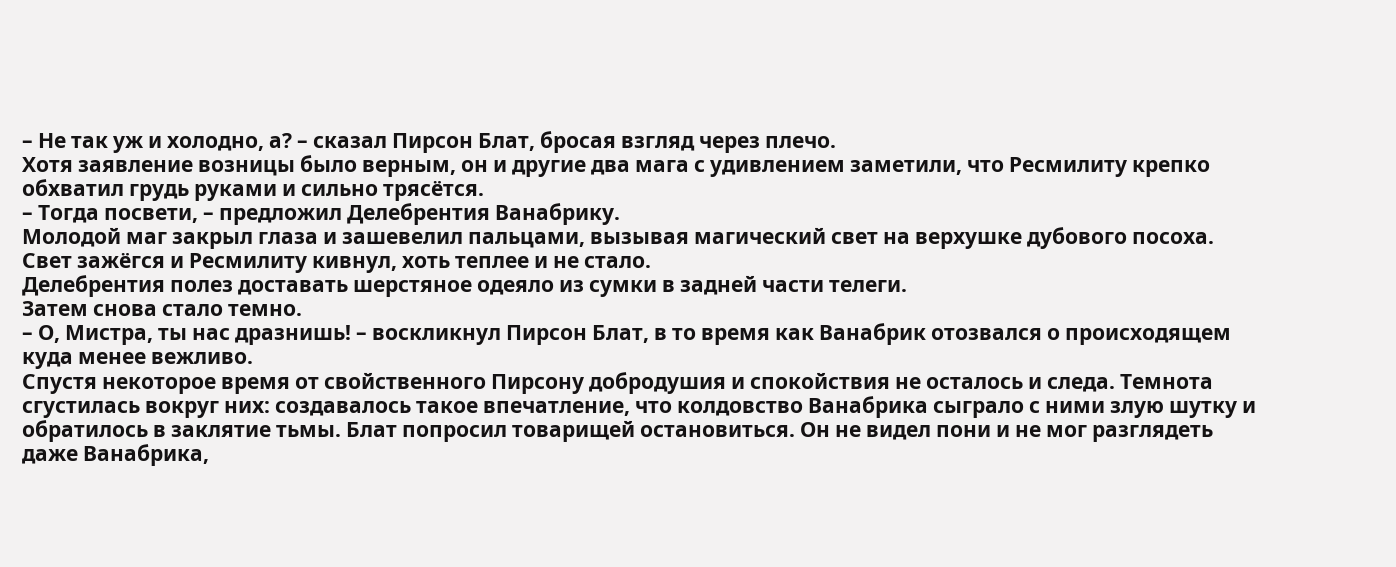– Не так уж и холодно, а? – сказал Пирсон Блат, бросая взгляд через плечо.
Хотя заявление возницы было верным, он и другие два мага с удивлением заметили, что Ресмилиту крепко обхватил грудь руками и сильно трясётся.
– Тогда посвети, – предложил Делебрентия Ванабрику.
Молодой маг закрыл глаза и зашевелил пальцами, вызывая магический свет на верхушке дубового посоха. Свет зажёгся и Ресмилиту кивнул, хоть теплее и не стало.
Делебрентия полез доставать шерстяное одеяло из сумки в задней части телеги.
Затем снова стало темно.
– О, Мистра, ты нас дразнишь! – воскликнул Пирсон Блат, в то время как Ванабрик отозвался о происходящем куда менее вежливо.
Спустя некоторое время от свойственного Пирсону добродушия и спокойствия не осталось и следа. Темнота сгустилась вокруг них: создавалось такое впечатление, что колдовство Ванабрика сыграло с ними злую шутку и обратилось в заклятие тьмы. Блат попросил товарищей остановиться. Он не видел пони и не мог разглядеть даже Ванабрика,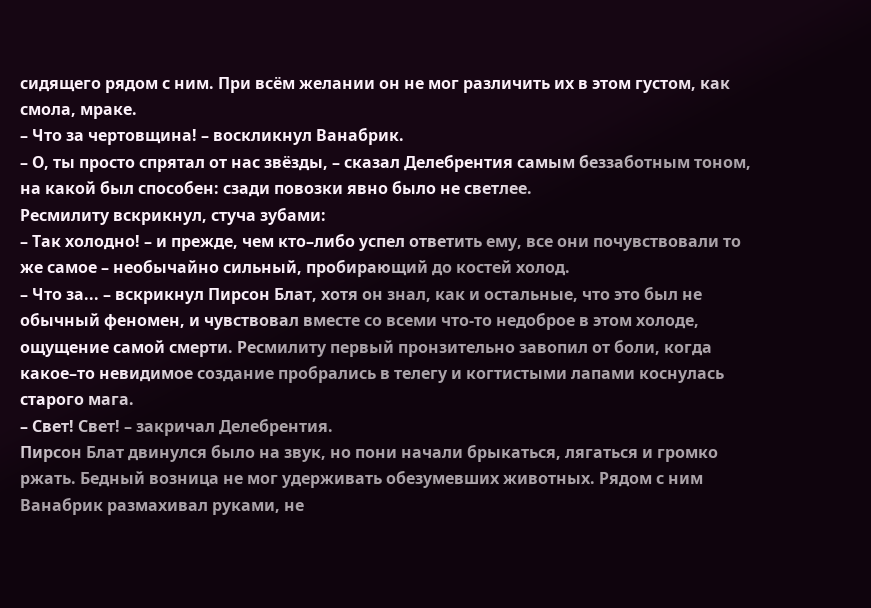сидящего рядом с ним. При всём желании он не мог различить их в этом густом, как смола, мраке.
– Что за чертовщина! – воскликнул Ванабрик.
– О, ты просто спрятал от нас звёзды, – сказал Делебрентия самым беззаботным тоном, на какой был способен: сзади повозки явно было не светлее.
Ресмилиту вскрикнул, стуча зубами:
– Так холодно! – и прежде, чем кто–либо успел ответить ему, все они почувствовали то же самое – необычайно сильный, пробирающий до костей холод.
– Что за... – вскрикнул Пирсон Блат, хотя он знал, как и остальные, что это был не обычный феномен, и чувствовал вместе со всеми что-то недоброе в этом холоде, ощущение самой смерти. Ресмилиту первый пронзительно завопил от боли, когда какое–то невидимое создание пробрались в телегу и когтистыми лапами коснулась старого мага.
– Свет! Свет! – закричал Делебрентия.
Пирсон Блат двинулся было на звук, но пони начали брыкаться, лягаться и громко ржать. Бедный возница не мог удерживать обезумевших животных. Рядом с ним Ванабрик размахивал руками, не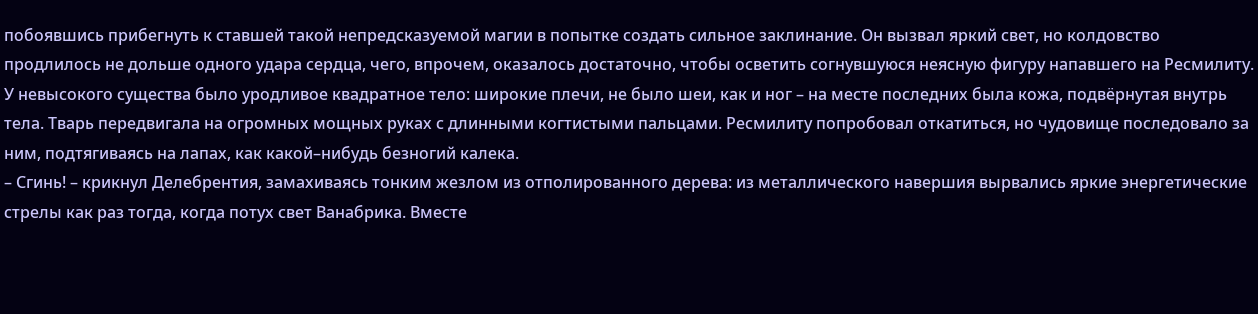побоявшись прибегнуть к ставшей такой непредсказуемой магии в попытке создать сильное заклинание. Он вызвал яркий свет, но колдовство продлилось не дольше одного удара сердца, чего, впрочем, оказалось достаточно, чтобы осветить согнувшуюся неясную фигуру напавшего на Ресмилиту.
У невысокого существа было уродливое квадратное тело: широкие плечи, не было шеи, как и ног – на месте последних была кожа, подвёрнутая внутрь тела. Тварь передвигала на огромных мощных руках с длинными когтистыми пальцами. Ресмилиту попробовал откатиться, но чудовище последовало за ним, подтягиваясь на лапах, как какой–нибудь безногий калека.
– Сгинь! – крикнул Делебрентия, замахиваясь тонким жезлом из отполированного дерева: из металлического навершия вырвались яркие энергетические стрелы как раз тогда, когда потух свет Ванабрика. Вместе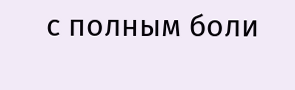с полным боли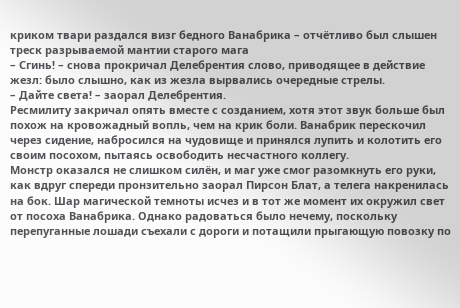криком твари раздался визг бедного Ванабрика – отчётливо был слышен треск разрываемой мантии старого мага
– Сгинь! – снова прокричал Делебрентия слово, приводящее в действие жезл: было слышно, как из жезла вырвались очередные стрелы.
– Дайте света! – заорал Делебрентия.
Ресмилиту закричал опять вместе с созданием, хотя этот звук больше был похож на кровожадный вопль, чем на крик боли. Ванабрик перескочил через сидение, набросился на чудовище и принялся лупить и колотить его своим посохом, пытаясь освободить несчастного коллегу.
Монстр оказался не слишком силён, и маг уже смог разомкнуть его руки, как вдруг спереди пронзительно заорал Пирсон Блат, а телега накренилась на бок. Шар магической темноты исчез и в тот же момент их окружил свет от посоха Ванабрика. Однако радоваться было нечему, поскольку перепуганные лошади съехали с дороги и потащили прыгающую повозку по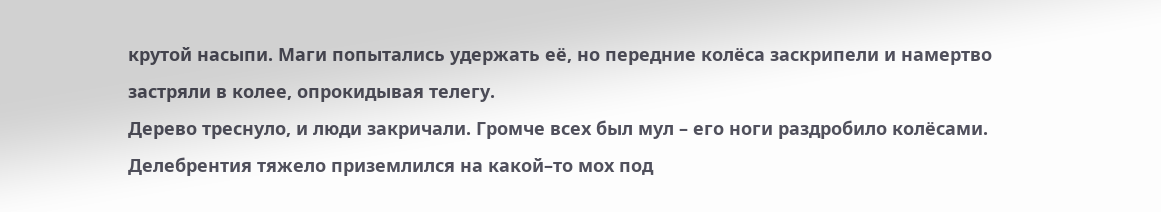крутой насыпи. Маги попытались удержать её, но передние колёса заскрипели и намертво застряли в колее, опрокидывая телегу.
Дерево треснуло, и люди закричали. Громче всех был мул – его ноги раздробило колёсами.
Делебрентия тяжело приземлился на какой–то мох под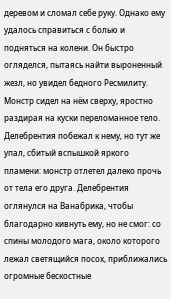деревом и сломал себе руку. Однако ему удалось справиться с болью и подняться на колени. Он быстро огляделся, пытаясь найти выроненный жезл, но увидел бедного Ресмилиту. Монстр сидел на нём сверху, яростно раздирая на куски переломанное тело.
Делебрентия побежал к нему, но тут же упал, сбитый вспышкой яркого пламени: монстр отлетел далеко прочь от тела его друга. Делебрентия оглянулся на Ванабрика, чтобы благодарно кивнуть ему, но не смог: со спины молодого мага, около которого лежал светящийся посох, приближались огромные бескостные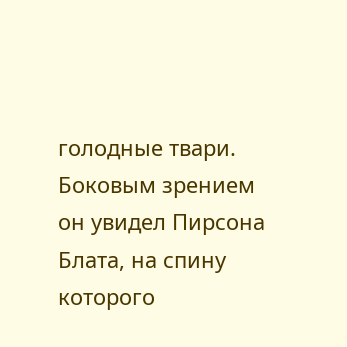голодные твари. Боковым зрением он увидел Пирсона Блата, на спину которого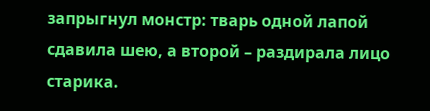запрыгнул монстр: тварь одной лапой сдавила шею, а второй – раздирала лицо старика.